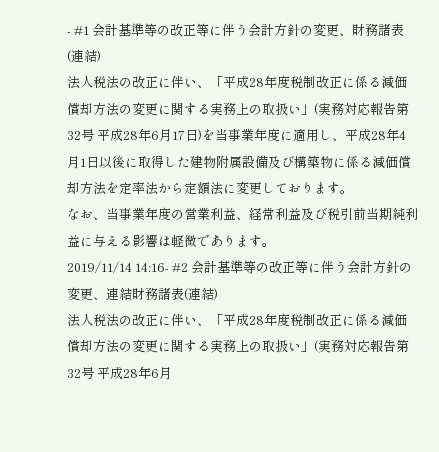- #1 会計基準等の改正等に伴う会計方針の変更、財務諸表(連結)
法人税法の改正に伴い、「平成28年度税制改正に係る減価償却方法の変更に関する実務上の取扱い」(実務対応報告第32号 平成28年6月17日)を当事業年度に適用し、平成28年4月1日以後に取得した建物附属設備及び構築物に係る減価償却方法を定率法から定額法に変更しております。
なお、当事業年度の営業利益、経常利益及び税引前当期純利益に与える影響は軽微であります。
2019/11/14 14:16- #2 会計基準等の改正等に伴う会計方針の変更、連結財務諸表(連結)
法人税法の改正に伴い、「平成28年度税制改正に係る減価償却方法の変更に関する実務上の取扱い」(実務対応報告第32号 平成28年6月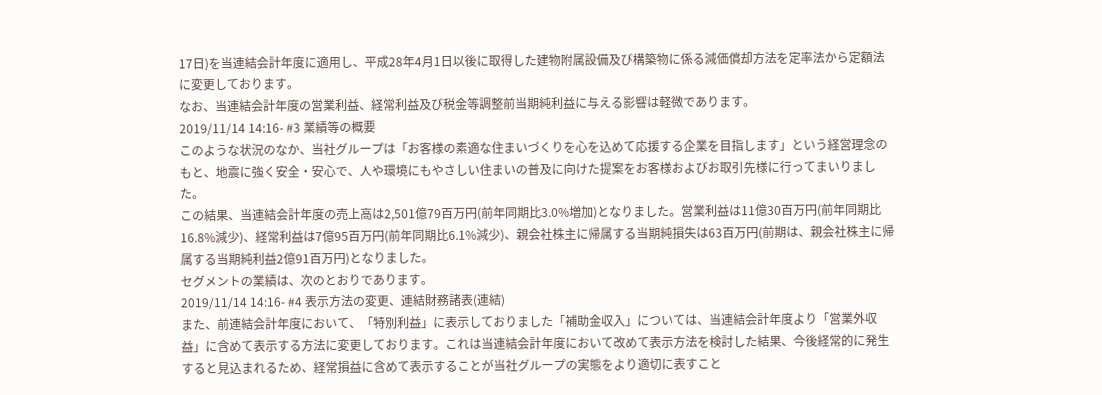17日)を当連結会計年度に適用し、平成28年4月1日以後に取得した建物附属設備及び構築物に係る減価償却方法を定率法から定額法に変更しております。
なお、当連結会計年度の営業利益、経常利益及び税金等調整前当期純利益に与える影響は軽微であります。
2019/11/14 14:16- #3 業績等の概要
このような状況のなか、当社グループは「お客様の素適な住まいづくりを心を込めて応援する企業を目指します」という経営理念のもと、地震に強く安全・安心で、人や環境にもやさしい住まいの普及に向けた提案をお客様およびお取引先様に行ってまいりました。
この結果、当連結会計年度の売上高は2,501億79百万円(前年同期比3.0%増加)となりました。営業利益は11億30百万円(前年同期比16.8%減少)、経常利益は7億95百万円(前年同期比6.1%減少)、親会社株主に帰属する当期純損失は63百万円(前期は、親会社株主に帰属する当期純利益2億91百万円)となりました。
セグメントの業績は、次のとおりであります。
2019/11/14 14:16- #4 表示方法の変更、連結財務諸表(連結)
また、前連結会計年度において、「特別利益」に表示しておりました「補助金収入」については、当連結会計年度より「営業外収益」に含めて表示する方法に変更しております。これは当連結会計年度において改めて表示方法を検討した結果、今後経常的に発生すると見込まれるため、経常損益に含めて表示することが当社グループの実態をより適切に表すこと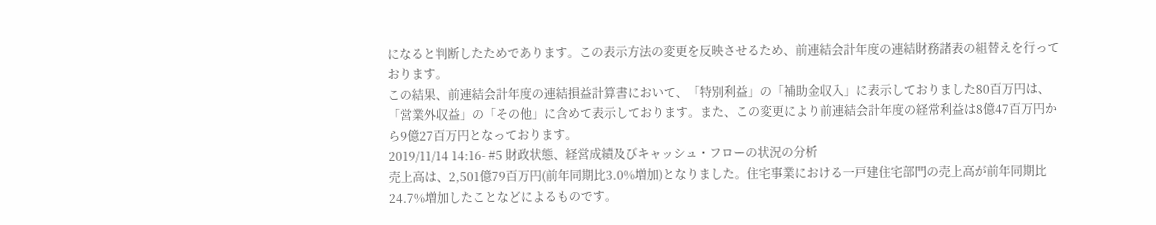になると判断したためであります。この表示方法の変更を反映させるため、前連結会計年度の連結財務諸表の組替えを行っております。
この結果、前連結会計年度の連結損益計算書において、「特別利益」の「補助金収入」に表示しておりました80百万円は、「営業外収益」の「その他」に含めて表示しております。また、この変更により前連結会計年度の経常利益は8億47百万円から9億27百万円となっております。
2019/11/14 14:16- #5 財政状態、経営成績及びキャッシュ・フローの状況の分析
売上高は、2,501億79百万円(前年同期比3.0%増加)となりました。住宅事業における一戸建住宅部門の売上高が前年同期比24.7%増加したことなどによるものです。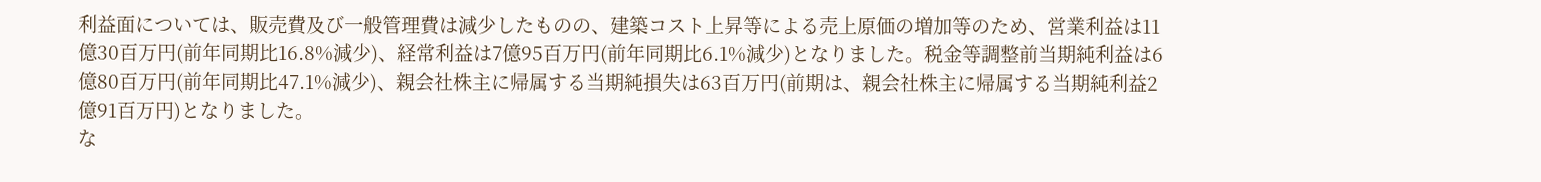利益面については、販売費及び一般管理費は減少したものの、建築コスト上昇等による売上原価の増加等のため、営業利益は11億30百万円(前年同期比16.8%減少)、経常利益は7億95百万円(前年同期比6.1%減少)となりました。税金等調整前当期純利益は6億80百万円(前年同期比47.1%減少)、親会社株主に帰属する当期純損失は63百万円(前期は、親会社株主に帰属する当期純利益2億91百万円)となりました。
な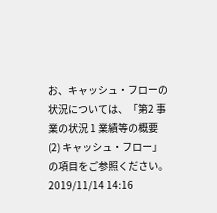お、キャッシュ・フローの状況については、「第2 事業の状況 1 業績等の概要 (2) キャッシュ・フロー」の項目をご参照ください。
2019/11/14 14:16